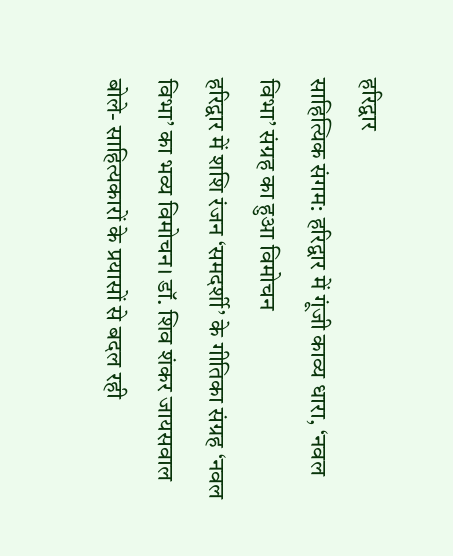हरिद्वार
साहित्यिक संगम: हरिद्वार में गूंजी काव्य धारा, ‘नवल विभा’ संग्रह का हुआ विमोचन
हरिद्वार में शशि रंजन ‘समदर्शी’ के गीतिका संग्रह ‘नवल विभा’ का भव्य विमोचन। डॉ. शिव शंकर जायसवाल बोले- साहित्यकारों के प्रयासों से बदल रही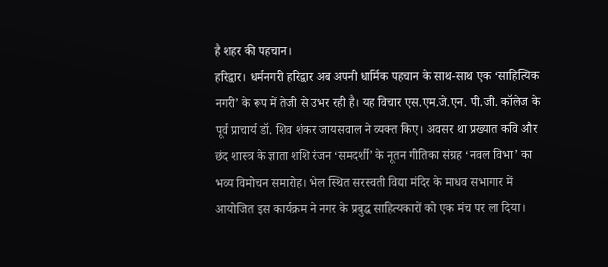है शहर की पहचान।
हरिद्वार। धर्मनगरी हरिद्वार अब अपनी धार्मिक पहचान के साथ-साथ एक ‘साहित्यिक नगरी’ के रूप में तेजी से उभर रही है। यह विचार एस.एम.जे.एन. पी.जी. कॉलेज के पूर्व प्राचार्य डॉ. शिव शंकर जायसवाल ने व्यक्त किए। अवसर था प्रख्यात कवि और छंद शास्त्र के ज्ञाता शशि रंजन ‘समदर्शी’ के नूतन गीतिका संग्रह ‘नवल विभा’ का भव्य विमोचन समारोह। भेल स्थित सरस्वती विद्या मंदिर के माधव सभागार में आयोजित इस कार्यक्रम ने नगर के प्रबुद्ध साहित्यकारों को एक मंच पर ला दिया।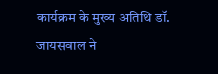कार्यक्रम के मुख्य अतिथि डॉ. जायसवाल ने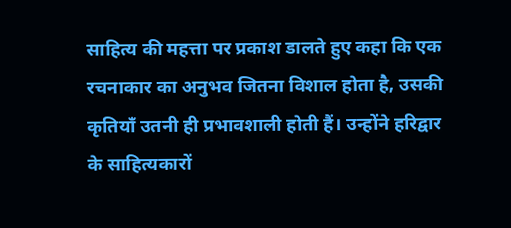साहित्य की महत्ता पर प्रकाश डालते हुए कहा कि एक रचनाकार का अनुभव जितना विशाल होता है, उसकी कृतियाँ उतनी ही प्रभावशाली होती हैं। उन्होंने हरिद्वार के साहित्यकारों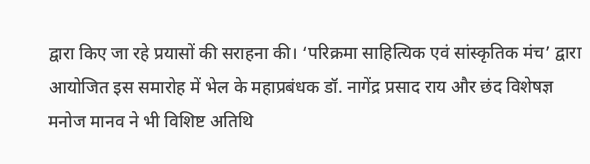द्वारा किए जा रहे प्रयासों की सराहना की। ‘परिक्रमा साहित्यिक एवं सांस्कृतिक मंच’ द्वारा आयोजित इस समारोह में भेल के महाप्रबंधक डॉ. नागेंद्र प्रसाद राय और छंद विशेषज्ञ मनोज मानव ने भी विशिष्ट अतिथि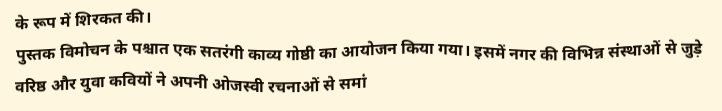के रूप में शिरकत की।
पुस्तक विमोचन के पश्चात एक सतरंगी काव्य गोष्ठी का आयोजन किया गया। इसमें नगर की विभिन्न संस्थाओं से जुड़े वरिष्ठ और युवा कवियों ने अपनी ओजस्वी रचनाओं से समां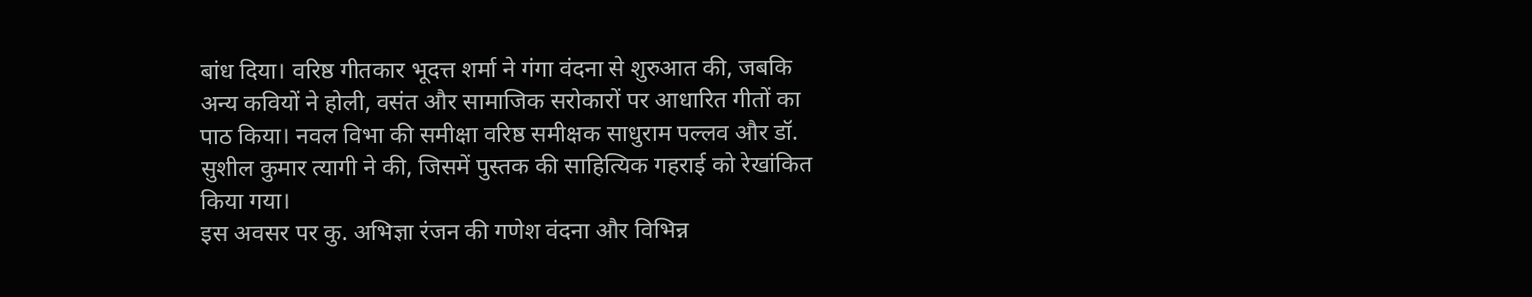बांध दिया। वरिष्ठ गीतकार भूदत्त शर्मा ने गंगा वंदना से शुरुआत की, जबकि अन्य कवियों ने होली, वसंत और सामाजिक सरोकारों पर आधारित गीतों का पाठ किया। नवल विभा की समीक्षा वरिष्ठ समीक्षक साधुराम पल्लव और डॉ. सुशील कुमार त्यागी ने की, जिसमें पुस्तक की साहित्यिक गहराई को रेखांकित किया गया।
इस अवसर पर कु. अभिज्ञा रंजन की गणेश वंदना और विभिन्न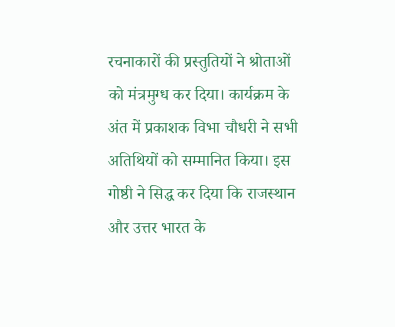रचनाकारों की प्रस्तुतियों ने श्रोताओं को मंत्रमुग्ध कर दिया। कार्यक्रम के अंत में प्रकाशक विभा चौधरी ने सभी अतिथियों को सम्मानित किया। इस गोष्ठी ने सिद्ध कर दिया कि राजस्थान और उत्तर भारत के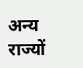अन्य राज्यों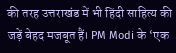की तरह उत्तराखंड में भी हिंदी साहित्य की जड़ें बेहद मजबूत हैं। PM Modi के ‘एक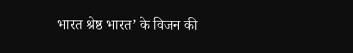भारत श्रेष्ठ भारत’ के विजन की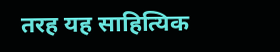तरह यह साहित्यिक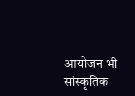आयोजन भी सांस्कृतिक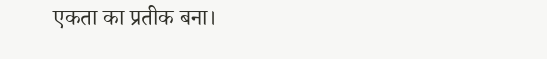एकता का प्रतीक बना।